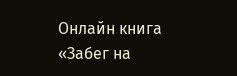Онлайн книга «Забег на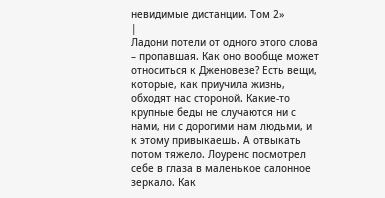невидимые дистанции. Том 2»
|
Ладони потели от одного этого слова – пропавшая. Как оно вообще может относиться к Дженовезе? Есть вещи, которые, как приучила жизнь, обходят нас стороной. Какие-то крупные беды не случаются ни с нами, ни с дорогими нам людьми, и к этому привыкаешь. А отвыкать потом тяжело. Лоуренс посмотрел себе в глаза в маленькое салонное зеркало. Как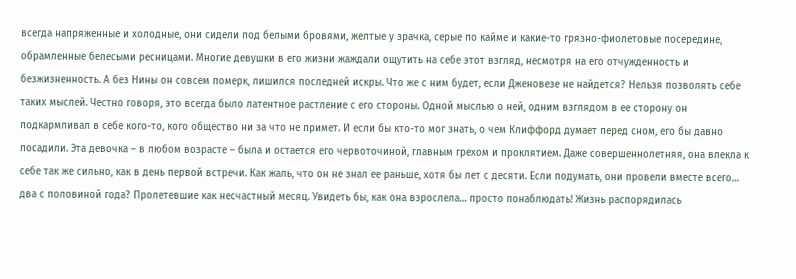всегда напряженные и холодные, они сидели под белыми бровями, желтые у зрачка, серые по кайме и какие-то грязно-фиолетовые посередине, обрамленные белесыми ресницами. Многие девушки в его жизни жаждали ощутить на себе этот взгляд, несмотря на его отчужденность и безжизненность. А без Нины он совсем померк, лишился последней искры. Что же с ним будет, если Дженовезе не найдется? Нельзя позволять себе таких мыслей. Честно говоря, это всегда было латентное растление с его стороны. Одной мыслью о ней, одним взглядом в ее сторону он подкармливал в себе кого-то, кого общество ни за что не примет. И если бы кто-то мог знать, о чем Клиффорд думает перед сном, его бы давно посадили. Эта девочка – в любом возрасте – была и остается его червоточиной, главным грехом и проклятием. Даже совершеннолетняя, она влекла к себе так же сильно, как в день первой встречи. Как жаль, что он не знал ее раньше, хотя бы лет с десяти. Если подумать, они провели вместе всего… два с половиной года? Пролетевшие как несчастный месяц. Увидеть бы, как она взрослела… просто понаблюдать! Жизнь распорядилась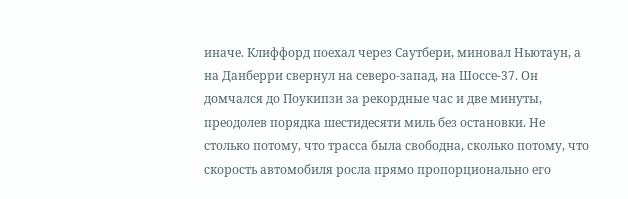иначе. Клиффорд поехал через Саутбери, миновал Ньютаун, а на Данберри свернул на северо-запад, на Шоссе‑37. Он домчался до Поукипзи за рекордные час и две минуты, преодолев порядка шестидесяти миль без остановки. Не столько потому, что трасса была свободна, сколько потому, что скорость автомобиля росла прямо пропорционально его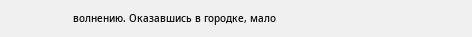волнению. Оказавшись в городке, мало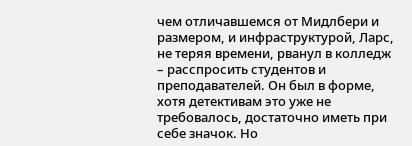чем отличавшемся от Мидлбери и размером, и инфраструктурой, Ларс, не теряя времени, рванул в колледж – расспросить студентов и преподавателей. Он был в форме, хотя детективам это уже не требовалось, достаточно иметь при себе значок. Но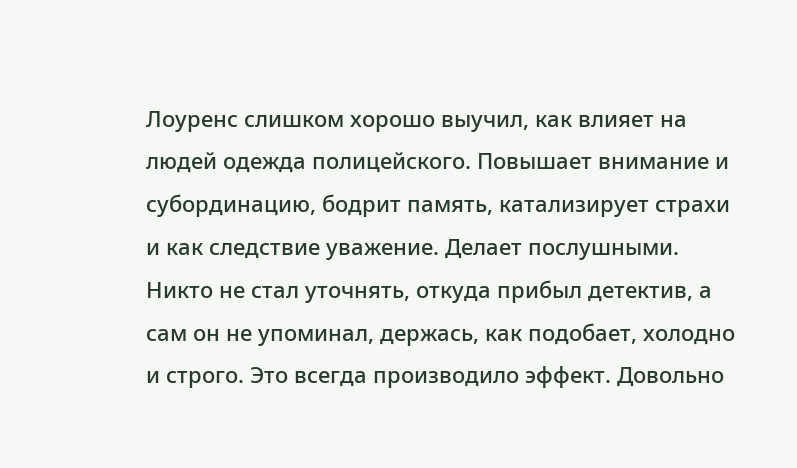Лоуренс слишком хорошо выучил, как влияет на людей одежда полицейского. Повышает внимание и субординацию, бодрит память, катализирует страхи и как следствие уважение. Делает послушными. Никто не стал уточнять, откуда прибыл детектив, а сам он не упоминал, держась, как подобает, холодно и строго. Это всегда производило эффект. Довольно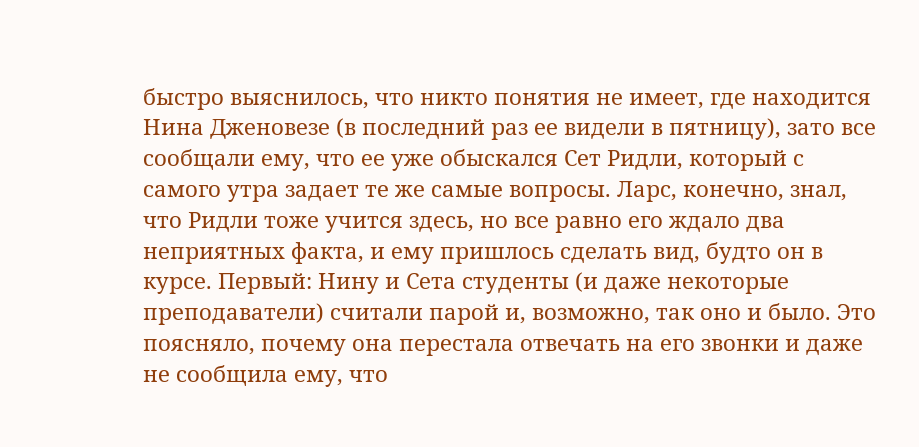быстро выяснилось, что никто понятия не имеет, где находится Нина Дженовезе (в последний раз ее видели в пятницу), зато все сообщали ему, что ее уже обыскался Сет Ридли, который с самого утра задает те же самые вопросы. Ларс, конечно, знал, что Ридли тоже учится здесь, но все равно его ждало два неприятных факта, и ему пришлось сделать вид, будто он в курсе. Первый: Нину и Сета студенты (и даже некоторые преподаватели) считали парой и, возможно, так оно и было. Это поясняло, почему она перестала отвечать на его звонки и даже не сообщила ему, что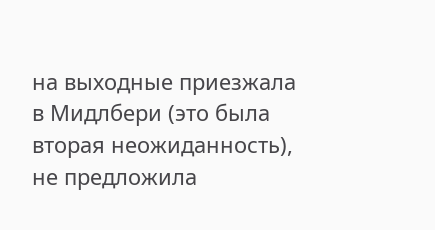на выходные приезжала в Мидлбери (это была вторая неожиданность), не предложила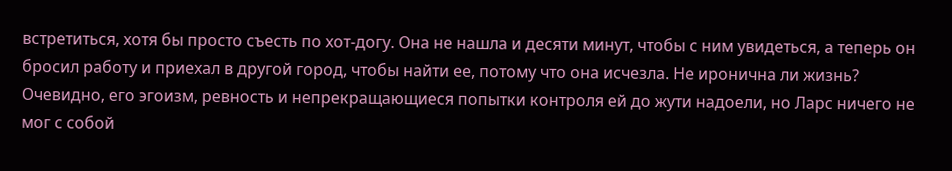встретиться, хотя бы просто съесть по хот-догу. Она не нашла и десяти минут, чтобы с ним увидеться, а теперь он бросил работу и приехал в другой город, чтобы найти ее, потому что она исчезла. Не иронична ли жизнь? Очевидно, его эгоизм, ревность и непрекращающиеся попытки контроля ей до жути надоели, но Ларс ничего не мог с собой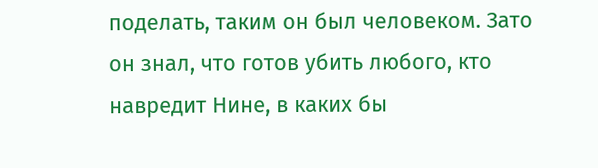поделать, таким он был человеком. Зато он знал, что готов убить любого, кто навредит Нине, в каких бы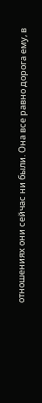отношениях они сейчас ни были. Она все равно дорога ему, в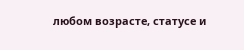любом возрасте, статусе и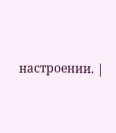настроении. |